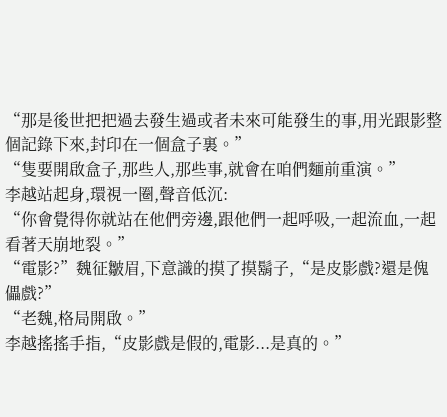“那是後世把把過去發生過或者未來可能發生的事,用光跟影整個記錄下來,封印在一個盒子裏。”
“隻要開啟盒子,那些人,那些事,就會在咱們麵前重演。”
李越站起身,環視一圈,聲音低沉:
“你會覺得你就站在他們旁邊,跟他們一起呼吸,一起流血,一起看著天崩地裂。”
“電影?”魏征皺眉,下意識的摸了摸鬍子,“是皮影戲?還是傀儡戲?”
“老魏,格局開啟。”
李越搖搖手指,“皮影戲是假的,電影...是真的。”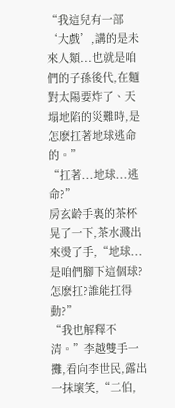“我這兒有一部‘大戲’,講的是未來人類...也就是咱們的子孫後代,在麵對太陽要炸了、天塌地陷的災難時,是怎麽扛著地球逃命的。”
“扛著...地球...逃命?”
房玄齡手裏的茶杯晃了一下,茶水濺出來燙了手,“地球...是咱們腳下這個球?怎麽扛?誰能扛得動?”
“我也解釋不清。”李越雙手一攤,看向李世民,露出一抹壞笑,“二伯,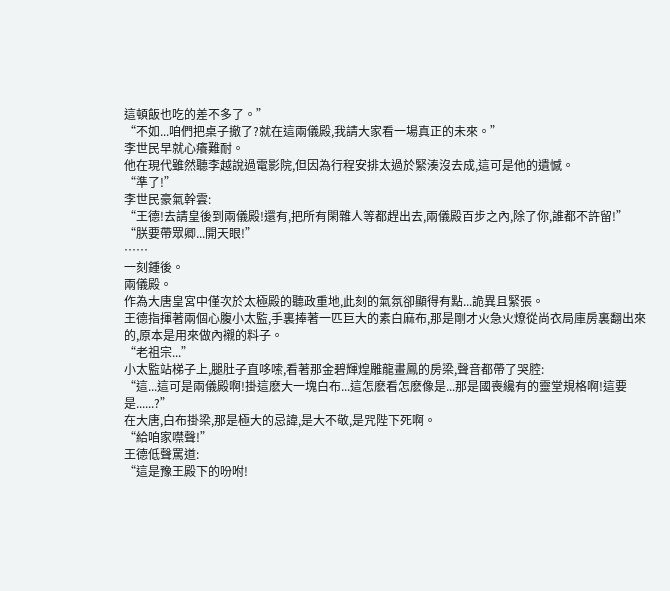這頓飯也吃的差不多了。”
“不如...咱們把桌子撤了?就在這兩儀殿,我請大家看一場真正的未來。”
李世民早就心癢難耐。
他在現代雖然聽李越說過電影院,但因為行程安排太過於緊湊沒去成,這可是他的遺憾。
“準了!”
李世民豪氣幹雲:
“王德!去請皇後到兩儀殿!還有,把所有閑雜人等都趕出去,兩儀殿百步之內,除了你,誰都不許留!”
“朕要帶眾卿...開天眼!”
……
一刻鍾後。
兩儀殿。
作為大唐皇宮中僅次於太極殿的聽政重地,此刻的氣氛卻顯得有點...詭異且緊張。
王德指揮著兩個心腹小太監,手裏捧著一匹巨大的素白麻布,那是剛才火急火燎從尚衣局庫房裏翻出來的,原本是用來做內襯的料子。
“老祖宗...”
小太監站梯子上,腿肚子直哆嗦,看著那金碧輝煌雕龍畫鳳的房梁,聲音都帶了哭腔:
“這...這可是兩儀殿啊!掛這麽大一塊白布...這怎麽看怎麽像是...那是國喪纔有的靈堂規格啊!這要是......?”
在大唐,白布掛梁,那是極大的忌諱,是大不敬,是咒陛下死啊。
“給咱家噤聲!”
王德低聲罵道:
“這是豫王殿下的吩咐!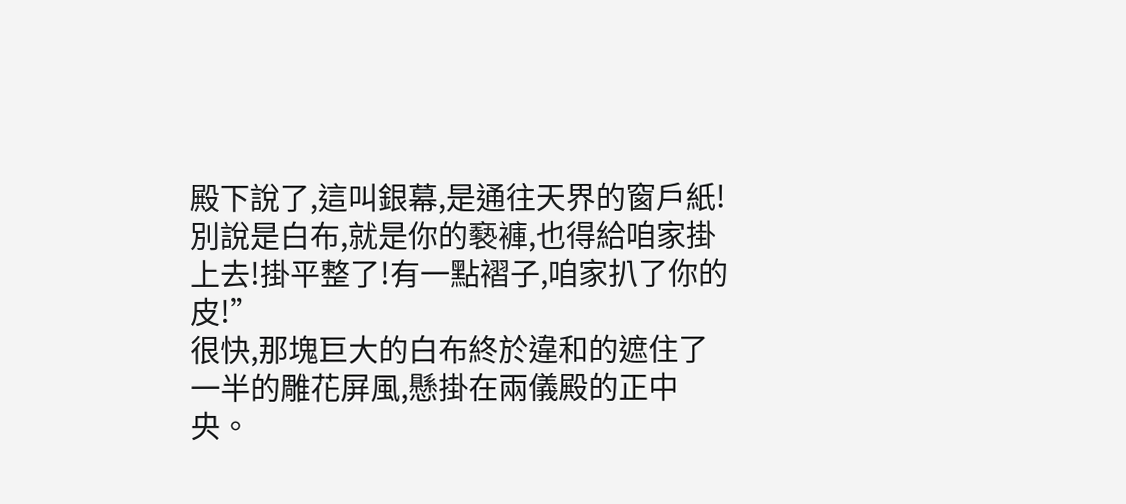殿下說了,這叫銀幕,是通往天界的窗戶紙!別說是白布,就是你的褻褲,也得給咱家掛上去!掛平整了!有一點褶子,咱家扒了你的皮!”
很快,那塊巨大的白布終於違和的遮住了一半的雕花屏風,懸掛在兩儀殿的正中央。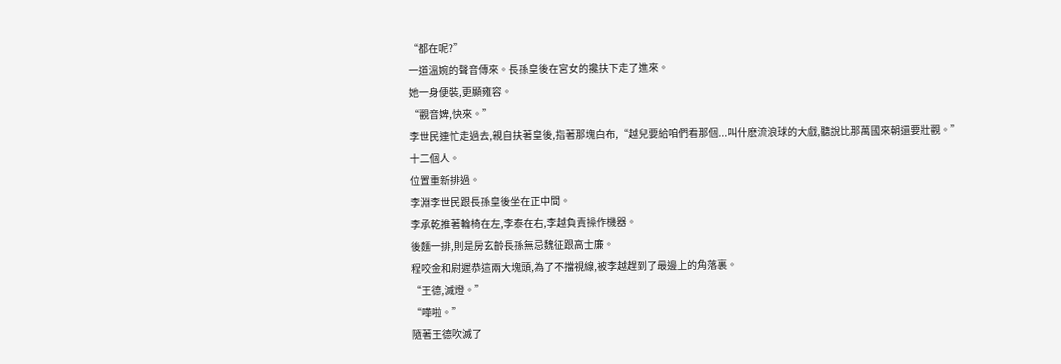“都在呢?”
一道溫婉的聲音傳來。長孫皇後在宮女的攙扶下走了進來。
她一身便裝,更顯雍容。
“觀音婢,快來。”
李世民連忙走過去,親自扶著皇後,指著那塊白布,“越兒要給咱們看那個...叫什麽流浪球的大戲,聽說比那萬國來朝還要壯觀。”
十二個人。
位置重新排過。
李淵李世民跟長孫皇後坐在正中間。
李承乾推著輪椅在左,李泰在右,李越負責操作機器。
後麵一排,則是房玄齡長孫無忌魏征跟高士廉。
程咬金和尉遲恭這兩大塊頭,為了不擋視線,被李越趕到了最邊上的角落裏。
“王德,滅燈。”
“嘩啦。”
隨著王德吹滅了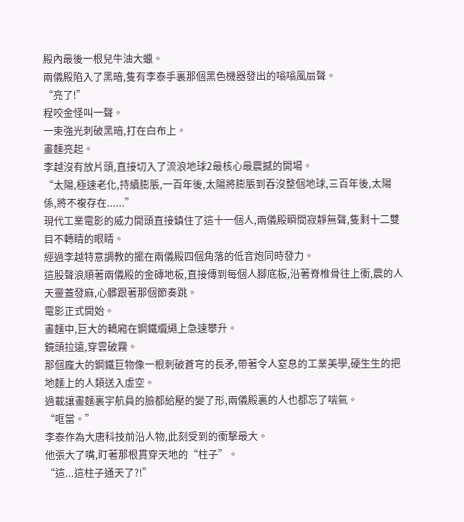殿內最後一根兒牛油大蠟。
兩儀殿陷入了黑暗,隻有李泰手裏那個黑色機器發出的嗡嗡風扇聲。
“亮了!”
程咬金怪叫一聲。
一束強光刺破黑暗,打在白布上。
畫麵亮起。
李越沒有放片頭,直接切入了流浪地球2最核心最震撼的開場。
“太陽,極速老化,持續膨脹,一百年後,太陽將膨脹到吞沒整個地球,三百年後,太陽係,將不複存在......”
現代工業電影的威力開頭直接鎮住了這十一個人,兩儀殿瞬間寂靜無聲,隻剩十二雙目不轉睛的眼睛。
經過李越特意調教的擺在兩儀殿四個角落的低音炮同時發力。
這股聲浪順著兩儀殿的金磚地板,直接傳到每個人腳底板,沿著脊椎骨往上衝,震的人天靈蓋發麻,心髒跟著那個節奏跳。
電影正式開始。
畫麵中,巨大的轎廂在鋼鐵纜繩上急速攀升。
鏡頭拉遠,穿雲破霧。
那個龐大的鋼鐵巨物像一根刺破蒼穹的長矛,帶著令人窒息的工業美學,硬生生的把地麵上的人類送入虛空。
過載讓畫麵裏宇航員的臉都給壓的變了形,兩儀殿裏的人也都忘了喘氣。
“哐當。”
李泰作為大唐科技前沿人物,此刻受到的衝擊最大。
他張大了嘴,盯著那根貫穿天地的“柱子”。
“這...這柱子通天了?!”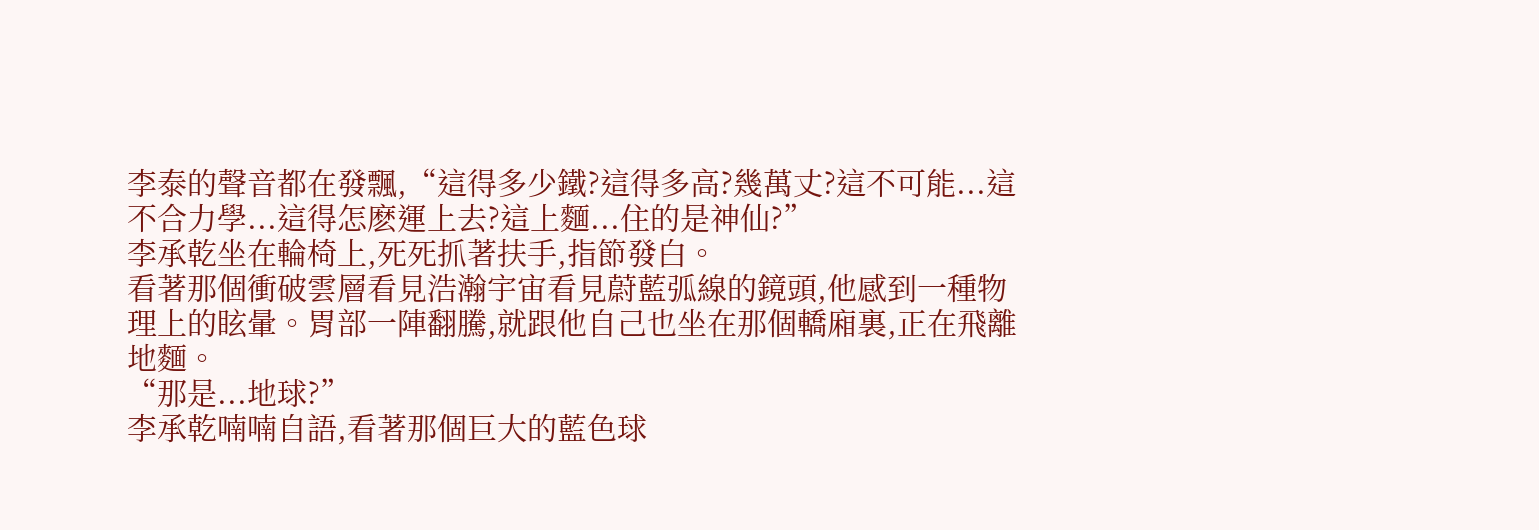李泰的聲音都在發飄,“這得多少鐵?這得多高?幾萬丈?這不可能...這不合力學...這得怎麽運上去?這上麵...住的是神仙?”
李承乾坐在輪椅上,死死抓著扶手,指節發白。
看著那個衝破雲層看見浩瀚宇宙看見蔚藍弧線的鏡頭,他感到一種物理上的眩暈。胃部一陣翻騰,就跟他自己也坐在那個轎廂裏,正在飛離地麵。
“那是...地球?”
李承乾喃喃自語,看著那個巨大的藍色球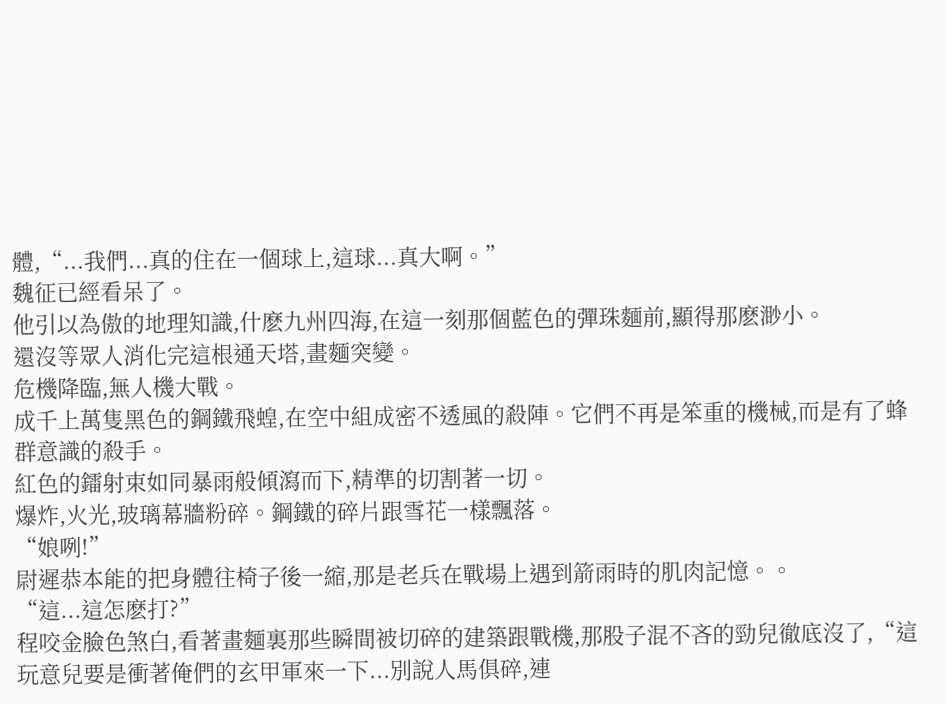體,“...我們...真的住在一個球上,這球...真大啊。”
魏征已經看呆了。
他引以為傲的地理知識,什麽九州四海,在這一刻那個藍色的彈珠麵前,顯得那麽渺小。
還沒等眾人消化完這根通天塔,畫麵突變。
危機降臨,無人機大戰。
成千上萬隻黑色的鋼鐵飛蝗,在空中組成密不透風的殺陣。它們不再是笨重的機械,而是有了蜂群意識的殺手。
紅色的鐳射束如同暴雨般傾瀉而下,精準的切割著一切。
爆炸,火光,玻璃幕牆粉碎。鋼鐵的碎片跟雪花一樣飄落。
“娘咧!”
尉遲恭本能的把身體往椅子後一縮,那是老兵在戰場上遇到箭雨時的肌肉記憶。。
“這...這怎麽打?”
程咬金臉色煞白,看著畫麵裏那些瞬間被切碎的建築跟戰機,那股子混不吝的勁兒徹底沒了,“這玩意兒要是衝著俺們的玄甲軍來一下...別說人馬俱碎,連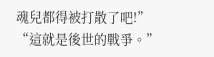魂兒都得被打散了吧!”
“這就是後世的戰爭。”